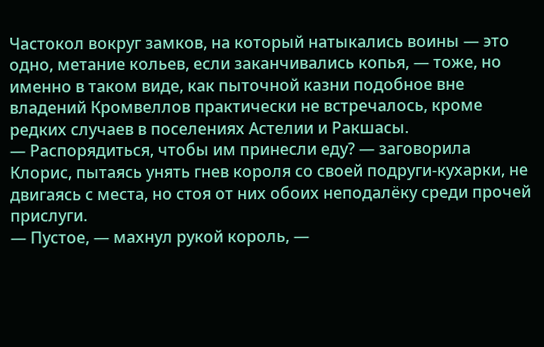Частокол вокруг замков, на который натыкались воины — это одно, метание кольев, если заканчивались копья, — тоже, но именно в таком виде, как пыточной казни подобное вне владений Кромвеллов практически не встречалось, кроме редких случаев в поселениях Астелии и Ракшасы.
— Распорядиться, чтобы им принесли еду? — заговорила Клорис, пытаясь унять гнев короля со своей подруги-кухарки, не двигаясь с места, но стоя от них обоих неподалёку среди прочей прислуги.
— Пустое, — махнул рукой король, —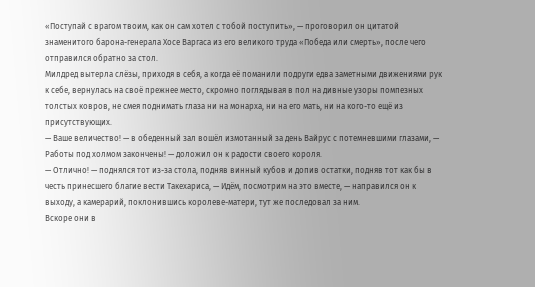«Поступай с врагом твоим, как он сам хотел с тобой поступить», — проговорил он цитатой знаменитого барона-генерала Хосе Варгаса из его великого труда «Победа или смерть», после чего отправился обратно за стол.
Милдред вытерла слёзы, приходя в себя, а когда её поманили подруги едва заметными движениями рук к себе, вернулась на своё прежнее место, скромно поглядывая в пол на дивные узоры помпезных толстых ковров, не смея поднимать глаза ни на монарха, ни на его мать, ни на кого-то ещё из присутствующих.
— Ваше величество! — в обеденный зал вошёл измотанный за день Вайрус с потемневшими глазами, — Работы под холмом закончены! — доложил он к радости своего короля.
— Отлично! — поднялся тот из-за стола, подняв винный кубов и допив остатки, подняв тот как бы в честь принесшего благие вести Такехариса, — Идём, посмотрим на это вместе, — направился он к выходу, а камерарий, поклонившись королеве-матери, тут же последовал за ним.
Вскоре они в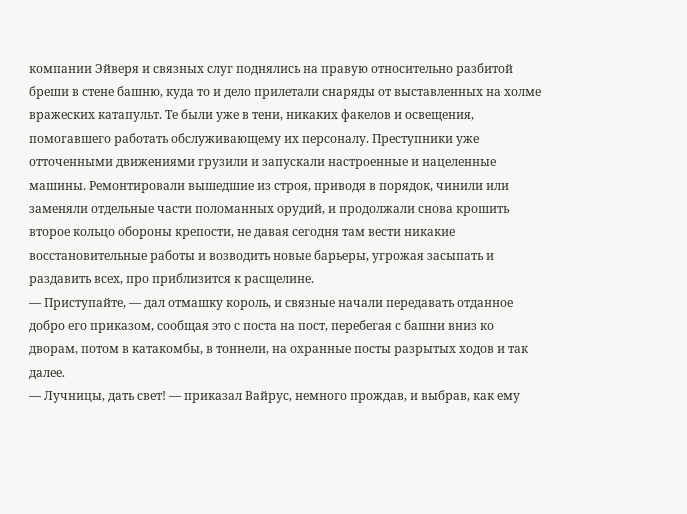компании Эйверя и связных слуг поднялись на правую относительно разбитой бреши в стене башню, куда то и дело прилетали снаряды от выставленных на холме вражеских катапульт. Те были уже в тени, никаких факелов и освещения, помогавшего работать обслуживающему их персоналу. Преступники уже отточенными движениями грузили и запускали настроенные и нацеленные машины. Ремонтировали вышедшие из строя, приводя в порядок, чинили или заменяли отдельные части поломанных орудий, и продолжали снова крошить второе кольцо обороны крепости, не давая сегодня там вести никакие восстановительные работы и возводить новые барьеры, угрожая засыпать и раздавить всех, про приблизится к расщелине.
— Приступайте, — дал отмашку король, и связные начали передавать отданное добро его приказом, сообщая это с поста на пост, перебегая с башни вниз ко дворам, потом в катакомбы, в тоннели, на охранные посты разрытых ходов и так далее.
— Лучницы, дать свет! — приказал Вайрус, немного прождав, и выбрав, как ему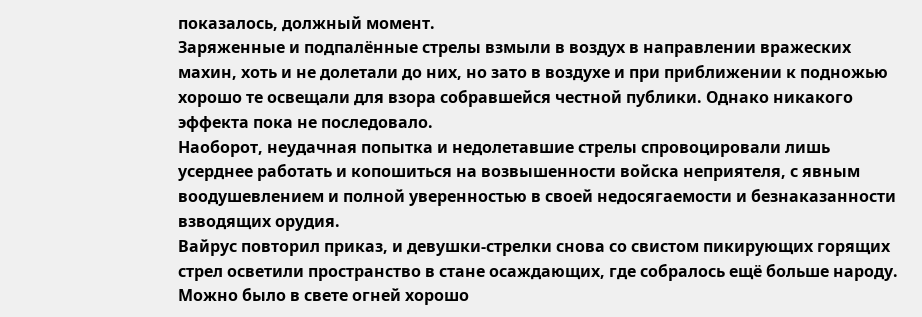показалось, должный момент.
Заряженные и подпалённые стрелы взмыли в воздух в направлении вражеских махин, хоть и не долетали до них, но зато в воздухе и при приближении к подножью хорошо те освещали для взора собравшейся честной публики. Однако никакого эффекта пока не последовало.
Наоборот, неудачная попытка и недолетавшие стрелы спровоцировали лишь усерднее работать и копошиться на возвышенности войска неприятеля, с явным воодушевлением и полной уверенностью в своей недосягаемости и безнаказанности взводящих орудия.
Вайрус повторил приказ, и девушки-стрелки снова со свистом пикирующих горящих стрел осветили пространство в стане осаждающих, где собралось ещё больше народу. Можно было в свете огней хорошо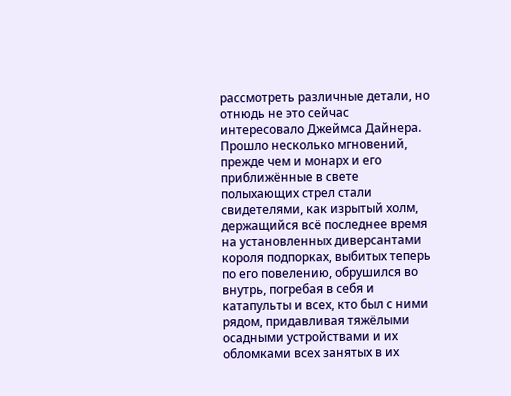рассмотреть различные детали, но отнюдь не это сейчас интересовало Джеймса Дайнера.
Прошло несколько мгновений, прежде чем и монарх и его приближённые в свете полыхающих стрел стали свидетелями, как изрытый холм, держащийся всё последнее время на установленных диверсантами короля подпорках, выбитых теперь по его повелению, обрушился во внутрь, погребая в себя и катапульты и всех, кто был с ними рядом, придавливая тяжёлыми осадными устройствами и их обломками всех занятых в их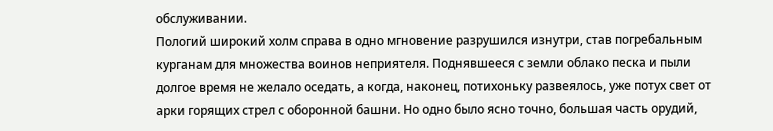обслуживании.
Пологий широкий холм справа в одно мгновение разрушился изнутри, став погребальным курганам для множества воинов неприятеля. Поднявшееся с земли облако песка и пыли долгое время не желало оседать, а когда, наконец, потихоньку развеялось, уже потух свет от арки горящих стрел с оборонной башни. Но одно было ясно точно, большая часть орудий,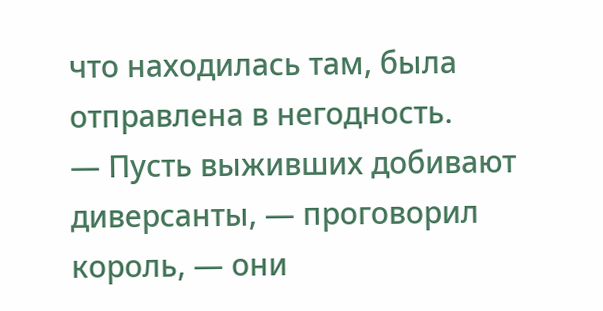что находилась там, была отправлена в негодность.
— Пусть выживших добивают диверсанты, — проговорил король, — они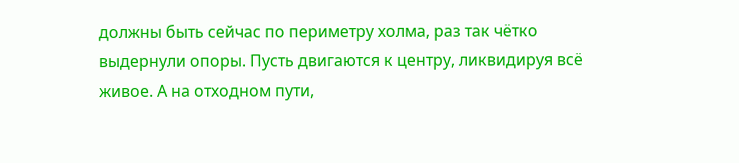должны быть сейчас по периметру холма, раз так чётко выдернули опоры. Пусть двигаются к центру, ликвидируя всё живое. А на отходном пути,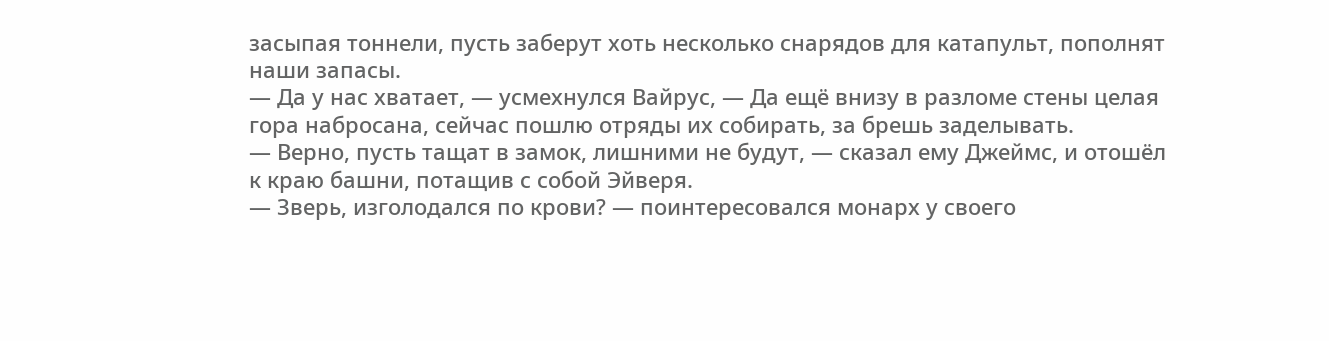засыпая тоннели, пусть заберут хоть несколько снарядов для катапульт, пополнят наши запасы.
— Да у нас хватает, — усмехнулся Вайрус, — Да ещё внизу в разломе стены целая гора набросана, сейчас пошлю отряды их собирать, за брешь заделывать.
— Верно, пусть тащат в замок, лишними не будут, — сказал ему Джеймс, и отошёл к краю башни, потащив с собой Эйверя.
— Зверь, изголодался по крови? — поинтересовался монарх у своего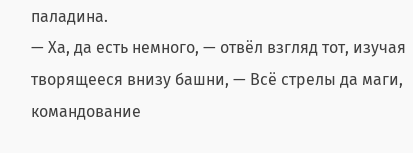паладина.
— Ха, да есть немного, — отвёл взгляд тот, изучая творящееся внизу башни, — Всё стрелы да маги, командование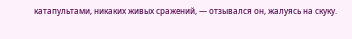катапультами, никаких живых сражений, — отзывался он, жалуясь на скуку.